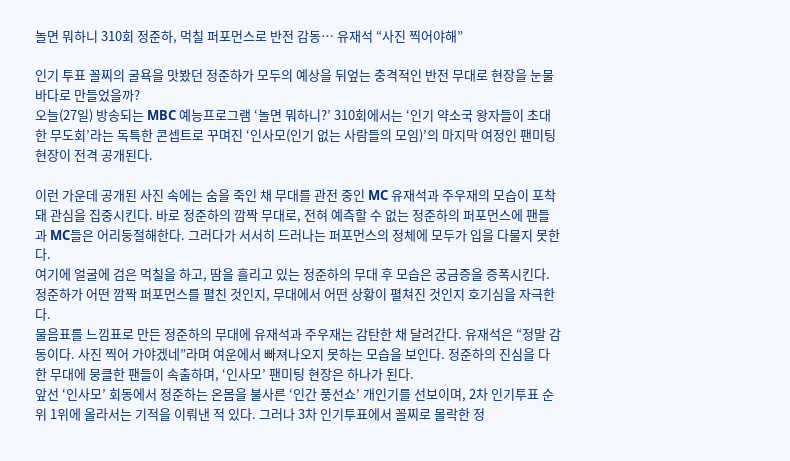놀면 뭐하니 310회 정준하, 먹칠 퍼포먼스로 반전 감동… 유재석 “사진 찍어야해”

인기 투표 꼴찌의 굴욕을 맛봤던 정준하가 모두의 예상을 뒤엎는 충격적인 반전 무대로 현장을 눈물바다로 만들었을까?
오늘(27일) 방송되는 MBC 예능프로그램 ‘놀면 뭐하니?’ 310회에서는 ‘인기 약소국 왕자들이 초대한 무도회’라는 독특한 콘셉트로 꾸며진 ‘인사모(인기 없는 사람들의 모임)’의 마지막 여정인 팬미팅 현장이 전격 공개된다.

이런 가운데 공개된 사진 속에는 숨을 죽인 채 무대를 관전 중인 MC 유재석과 주우재의 모습이 포착돼 관심을 집중시킨다. 바로 정준하의 깜짝 무대로, 전혀 예측할 수 없는 정준하의 퍼포먼스에 팬들과 MC들은 어리둥절해한다. 그러다가 서서히 드러나는 퍼포먼스의 정체에 모두가 입을 다물지 못한다.
여기에 얼굴에 검은 먹칠을 하고, 땀을 흘리고 있는 정준하의 무대 후 모습은 궁금증을 증폭시킨다. 정준하가 어떤 깜짝 퍼포먼스를 펼친 것인지, 무대에서 어떤 상황이 펼쳐진 것인지 호기심을 자극한다.
물음표를 느낌표로 만든 정준하의 무대에 유재석과 주우재는 감탄한 채 달려간다. 유재석은 “정말 감동이다. 사진 찍어 가야겠네”라며 여운에서 빠져나오지 못하는 모습을 보인다. 정준하의 진심을 다한 무대에 뭉클한 팬들이 속출하며, ‘인사모’ 팬미팅 현장은 하나가 된다.
앞선 ‘인사모’ 회동에서 정준하는 온몸을 불사른 ‘인간 풍선쇼’ 개인기를 선보이며, 2차 인기투표 순위 1위에 올라서는 기적을 이뤄낸 적 있다. 그러나 3차 인기투표에서 꼴찌로 몰락한 정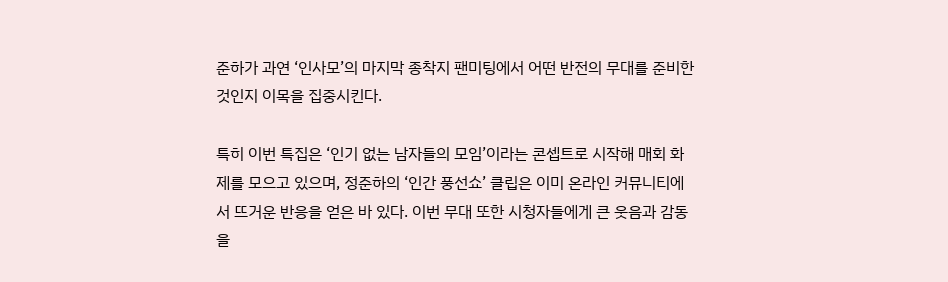준하가 과연 ‘인사모’의 마지막 종착지 팬미팅에서 어떤 반전의 무대를 준비한 것인지 이목을 집중시킨다.

특히 이번 특집은 ‘인기 없는 남자들의 모임’이라는 콘셉트로 시작해 매회 화제를 모으고 있으며, 정준하의 ‘인간 풍선쇼’ 클립은 이미 온라인 커뮤니티에서 뜨거운 반응을 얻은 바 있다. 이번 무대 또한 시청자들에게 큰 웃음과 감동을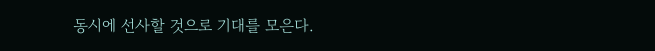동시에 선사할 것으로 기대를 모은다.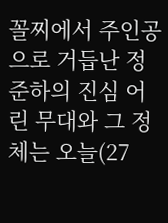꼴찌에서 주인공으로 거듭난 정준하의 진심 어린 무대와 그 정체는 오늘(27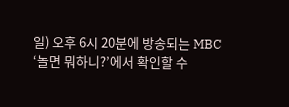일) 오후 6시 20분에 방송되는 MBC ‘놀면 뭐하니?’에서 확인할 수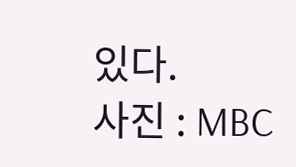있다.
사진 : MBC